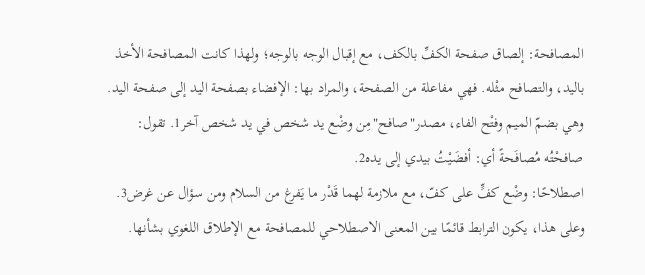المصافحة: إلصاق صفحة الكفِّ بالكف، مع إقبال الوجه بالوجه؛ ولهذا كانت المصافحة الأخذ باليد، والتصافح مثْله. فهي مفاعلة من الصفحة، والمراد بها: الإفضاء بصفحة اليد إلى صفحة اليد. وهي بضمّ الميم وفتْح الفاء، مصدر"صافح"مِن وضْع يد شخص في يد شخص آخر1. تقول: صافحْتُه مُصافَحةً أي: أفضَيْتُ بيدي إلى يده2.
اصطلاحًا: وضْع كفٍّ على كفّ، مع ملازمة لهما قَدْر ما يَفرغ من السلام ومن سؤال عن غرض3.
وعلى هذا، يكون الترابط قائمًا بين المعنى الاصطلاحي للمصافحة مع الإطلاق اللغوي بشأنها.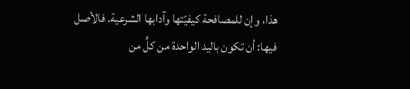هذا، وإن للمصافحة كيفيّتها وآدابها الشرعية. فالأصل فيها: أن تكون باليد الواحدة من كلٍّ من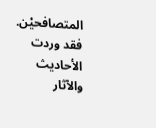المتصافحيْن. فقد وردت الأحاديث والآثار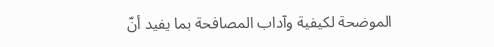الموضحة لكيفية وآداب المصافحة بما يفيد أنّ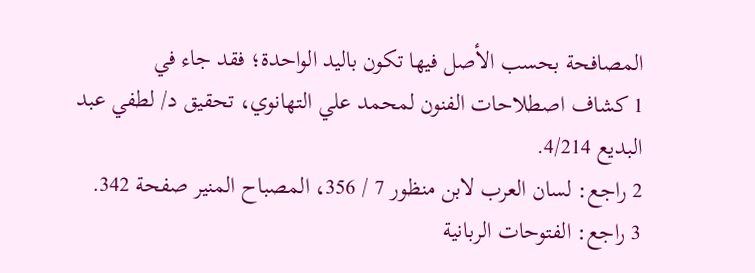المصافحة بحسب الأصل فيها تكون باليد الواحدة؛ فقد جاء في
1 كشاف اصطلاحات الفنون لمحمد علي التهانوي، تحقيق د/ لطفي عبد البديع 4/214.
2 راجع: لسان العرب لابن منظور 7 / 356، المصباح المنير صفحة 342.
3 راجع: الفتوحات الربانية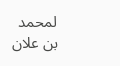لمحمد بن علان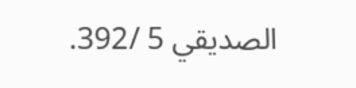الصديقي 5 /392.